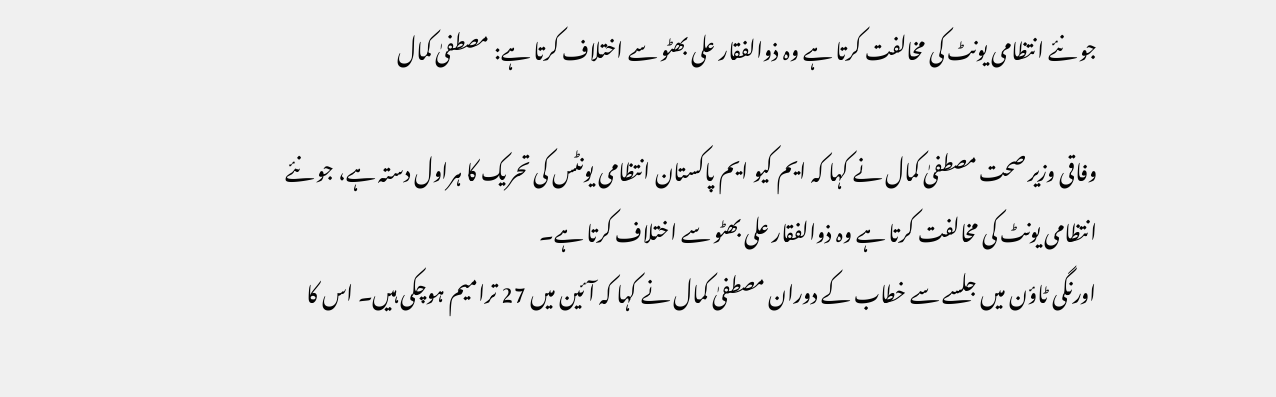جو نئے انتظامی یونٹ کی مخالفت کرتا ہے وہ ذوالفقار علی بھٹو سے اختلاف کرتا ہے: مصطفیٰ کمال

وفاقی وزیر صحت مصطفیٰ کمال نے کہا کہ ایم کیو ایم پاکستان انتظامی یونٹس کی تحریک کا ہراول دستہ ہے، جو نئے انتظامی یونٹ کی مخالفت کرتا ہے وہ ذوالفقار علی بھٹو سے اختلاف کرتا ہے۔
اورنگی ٹاؤن میں جلسے سے خطاب کے دوران مصطفیٰ کمال نے کہا کہ آئین میں 27 ترامیم ہوچکی ہیں۔ اس کا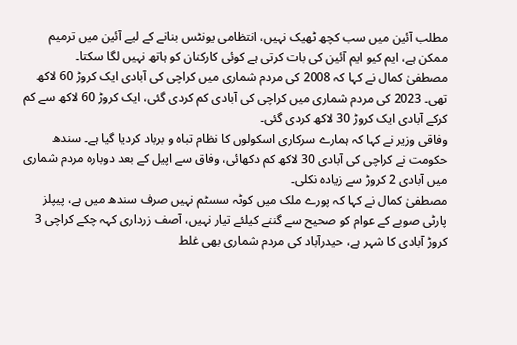مطلب آئین میں سب کچھ ٹھیک نہیں، انتظامی یونٹس بنانے کے لیے آئین میں ترمیم ممکن ہے، ایم کیو ایم آئین کی بات کرتی ہے کوئی کارکنان کو ہاتھ نہیں لگا سکتا۔
مصطفیٰ کمال نے کہا کہ 2008 کی مردم شماری میں کراچی کی آبادی ایک کروڑ 60 لاکھ تھی۔ 2023 کی مردم شماری میں کراچی کی آبادی کم کردی گئی، ایک کروڑ 60 لاکھ سے کم کرکے آبادی ایک کروڑ 30 لاکھ کردی گئی۔
وفاقی وزیر نے کہا کہ ہمارے سرکاری اسکولوں کا نظام تباہ و برباد کردیا گیا ہے۔ سندھ حکومت نے کراچی کی آبادی 30 لاکھ کم دکھائی، وفاق سے اپیل کے بعد دوبارہ مردم شماری میں آبادی 2 کروڑ سے زیادہ نکلی۔
مصطفیٰ کمال نے کہا کہ پورے ملک میں کوٹہ سسٹم نہیں صرف سندھ میں ہے، پیپلز پارٹی صوبے کے عوام کو صحیح سے گننے کیلئے تیار نہیں، آصف زرداری کہہ چکے کراچی 3 کروڑ آبادی کا شہر ہے، حیدرآباد کی مردم شماری بھی غلط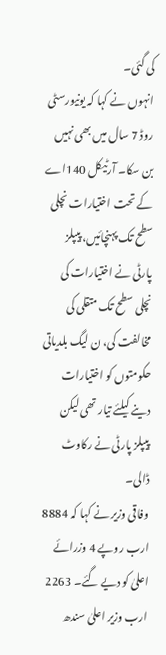کی گئی۔
انہوں نے کہا کہ یونیورسٹی روڈ 7 سال میں بھی نہیں بن سکا۔ آرٹیکل 140اے کے تحت اختیارات نچلی سطح تک پہنچائیں، پیپلز پارٹی نے اختیارات کی نچلی سطح تک متقلی کی مخالفت کی، ن لیگ بلدیاتی حکومتوں کو اختیارات دینے کیلئے تیار تھی لیکن پیپلز پارٹی نے رکاوٹ ڈالی۔
وفاقی وزیر نے کہا کہ 8884 ارب روپے 4 وزرائے اعلیٰ کو دیے گئے۔ 2263 ارب وزیر اعلیٰ سندھ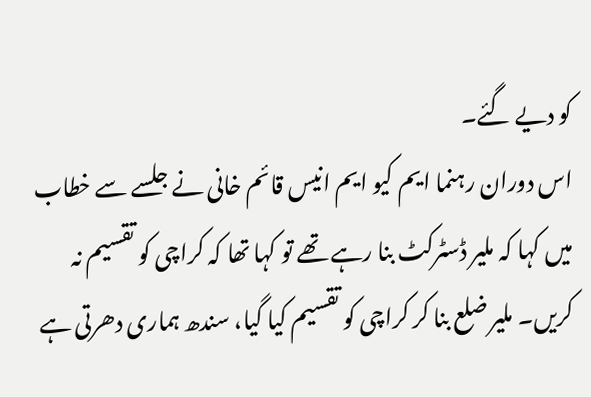کو دیے گئے۔
اس دوران رہنما ایم کیو ایم انیس قائم خانی نے جلسے سے خطاب میں کہا کہ ملیر ڈسٹرکٹ بنا رہے تھے تو کہا تھا کہ کراچی کو تقسیم نہ کریں۔ ملیر ضلع بنا کر کراچی کو تقسیم کیا گیا، سندھ ہماری دھرتی ہے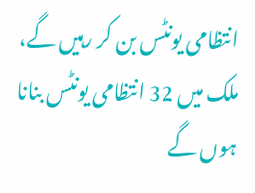انتظامی یونٹس بن کر رہیں گے، ملک میں 32 انتظامی یونٹس بنانا ہوں گے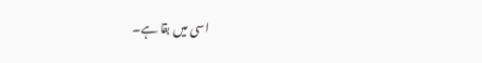اسی میں بقا ہے۔